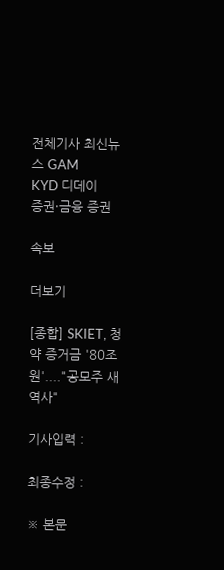전체기사 최신뉴스 GAM
KYD 디데이
증권·금융 증권

속보

더보기

[종합] SKIET, 청약 증거금 '80조원'...."공모주 새역사"

기사입력 :

최종수정 :

※ 본문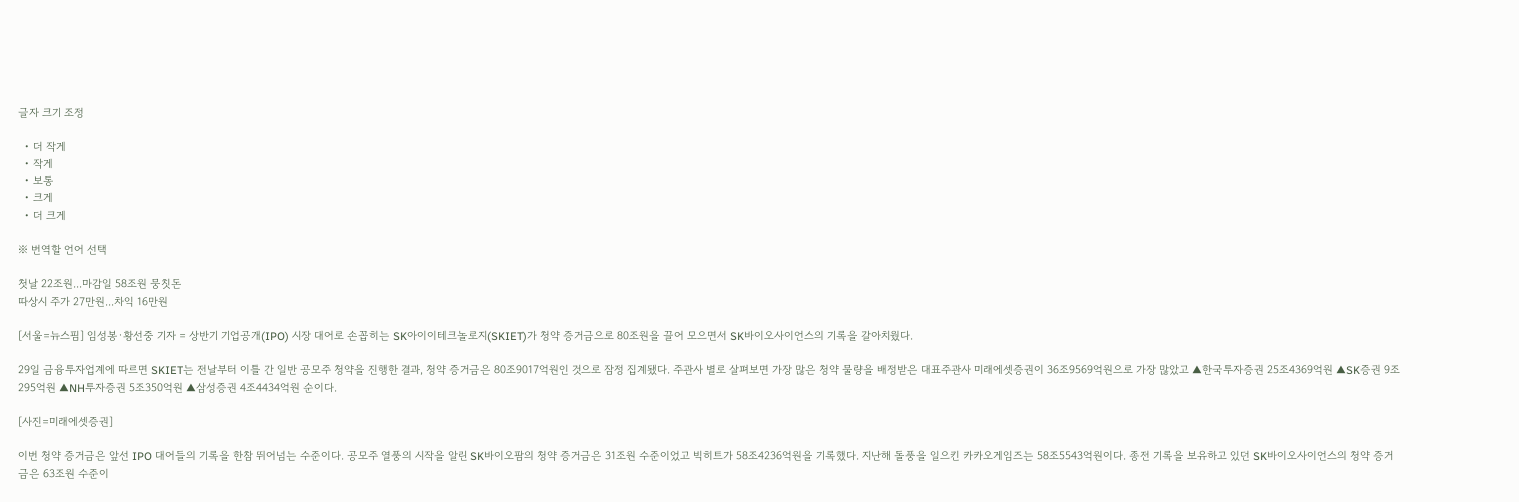글자 크기 조정

  • 더 작게
  • 작게
  • 보통
  • 크게
  • 더 크게

※ 번역할 언어 선택

첫날 22조원...마감일 58조원 뭉칫돈
따상시 주가 27만원...차익 16만원

[서울=뉴스핌] 임성봉·황선중 기자 = 상반기 기업공개(IPO) 시장 대어로 손꼽히는 SK아이이테크놀로지(SKIET)가 청약 증거금으로 80조원을 끌어 모으면서 SK바이오사이언스의 기록을 갈아치웠다.

29일 금융투자업계에 따르면 SKIET는 전날부터 이틀 간 일반 공모주 청약을 진행한 결과, 청약 증거금은 80조9017억원인 것으로 잠정 집계됐다. 주관사 별로 살펴보면 가장 많은 청약 물량을 배정받은 대표주관사 미래에셋증권이 36조9569억원으로 가장 많았고 ▲한국투자증권 25조4369억원 ▲SK증권 9조295억원 ▲NH투자증권 5조350억원 ▲삼성증권 4조4434억원 순이다.

[사진=미래에셋증권]

이번 청약 증거금은 앞선 IPO 대어들의 기록을 한참 뛰어넘는 수준이다. 공모주 열풍의 시작을 알린 SK바이오팜의 청약 증거금은 31조원 수준이었고 빅히트가 58조4236억원을 기록했다. 지난해 돌풍을 일으킨 카카오게임즈는 58조5543억원이다. 종전 기록을 보유하고 있던 SK바이오사이언스의 청약 증거금은 63조원 수준이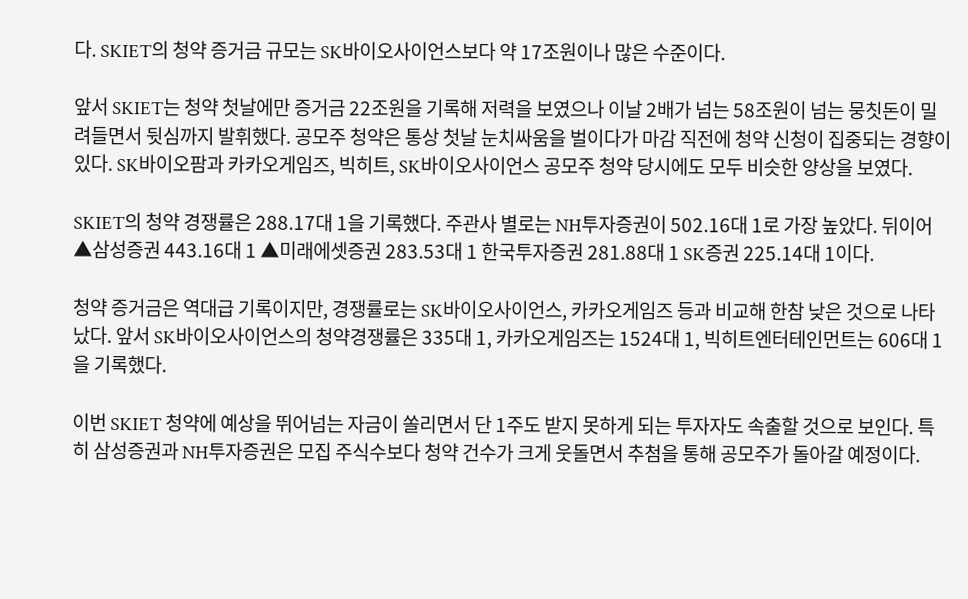다. SKIET의 청약 증거금 규모는 SK바이오사이언스보다 약 17조원이나 많은 수준이다.

앞서 SKIET는 청약 첫날에만 증거금 22조원을 기록해 저력을 보였으나 이날 2배가 넘는 58조원이 넘는 뭉칫돈이 밀려들면서 뒷심까지 발휘했다. 공모주 청약은 통상 첫날 눈치싸움을 벌이다가 마감 직전에 청약 신청이 집중되는 경향이 있다. SK바이오팜과 카카오게임즈, 빅히트, SK바이오사이언스 공모주 청약 당시에도 모두 비슷한 양상을 보였다.

SKIET의 청약 경쟁률은 288.17대 1을 기록했다. 주관사 별로는 NH투자증권이 502.16대 1로 가장 높았다. 뒤이어 ▲삼성증권 443.16대 1 ▲미래에셋증권 283.53대 1 한국투자증권 281.88대 1 SK증권 225.14대 1이다.

청약 증거금은 역대급 기록이지만, 경쟁률로는 SK바이오사이언스, 카카오게임즈 등과 비교해 한참 낮은 것으로 나타났다. 앞서 SK바이오사이언스의 청약경쟁률은 335대 1, 카카오게임즈는 1524대 1, 빅히트엔터테인먼트는 606대 1을 기록했다.

이번 SKIET 청약에 예상을 뛰어넘는 자금이 쏠리면서 단 1주도 받지 못하게 되는 투자자도 속출할 것으로 보인다. 특히 삼성증권과 NH투자증권은 모집 주식수보다 청약 건수가 크게 웃돌면서 추첨을 통해 공모주가 돌아갈 예정이다.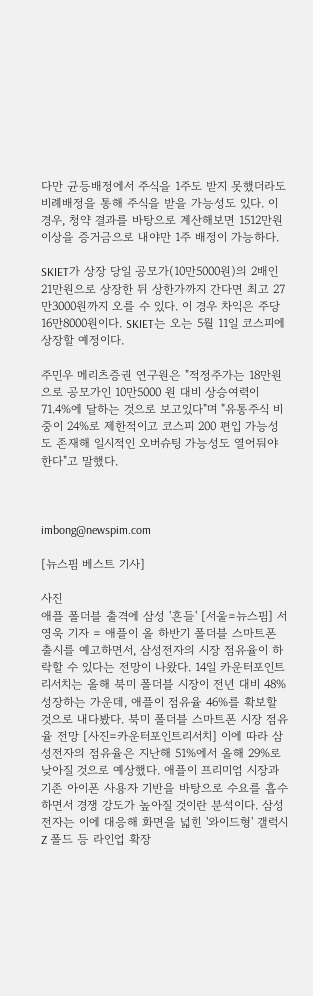다만 균등배정에서 주식을 1주도 받지 못했더라도 비례배정을 통해 주식을 받을 가능성도 있다. 이 경우, 청약 결과를 바탕으로 계산해보면 1512만원 이상을 증거금으로 내야만 1주 배정이 가능하다.

SKIET가 상장 당일 공모가(10만5000원)의 2배인 21만원으로 상장한 뒤 상한가까지 간다면 최고 27만3000원까지 오를 수 있다. 이 경우 차익은 주당 16만8000원이다. SKIET는 오는 5월 11일 코스피에 상장할 예정이다.

주민우 메리츠증권 연구원은 "적정주가는 18만원으로 공모가인 10만5000 원 대비 상승여력이 71.4%에 달하는 것으로 보고있다"며 "유통주식 비중이 24%로 제한적이고 코스피 200 편입 가능성도 존재해 일시적인 오버슈팅 가능성도 열어둬야 한다"고 말했다.



imbong@newspim.com

[뉴스핌 베스트 기사]

사진
애플 폴더블 출격에 삼성 '흔들' [서울=뉴스핌] 서영욱 기자 = 애플이 올 하반기 폴더블 스마트폰 출시를 예고하면서, 삼성전자의 시장 점유율이 하락할 수 있다는 전망이 나왔다. 14일 카운터포인트리서치는 올해 북미 폴더블 시장이 전년 대비 48% 성장하는 가운데, 애플이 점유율 46%를 확보할 것으로 내다봤다. 북미 폴더블 스마트폰 시장 점유율 전망 [사진=카운터포인트리서치] 이에 따라 삼성전자의 점유율은 지난해 51%에서 올해 29%로 낮아질 것으로 예상했다. 애플이 프리미엄 시장과 기존 아이폰 사용자 기반을 바탕으로 수요를 흡수하면서 경쟁 강도가 높아질 것이란 분석이다. 삼성전자는 이에 대응해 화면을 넓힌 '와이드형' 갤럭시 Z 폴드 등 라인업 확장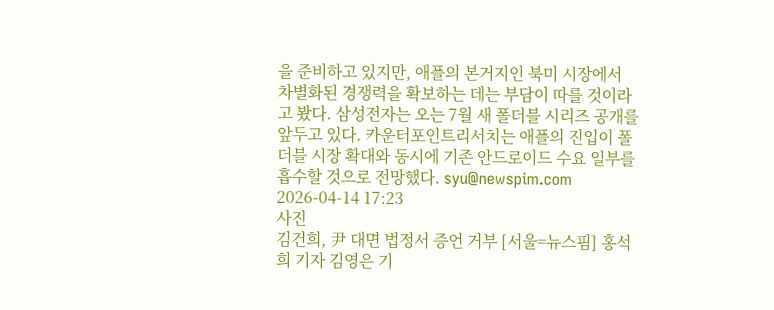을 준비하고 있지만, 애플의 본거지인 북미 시장에서 차별화된 경쟁력을 확보하는 데는 부담이 따를 것이라고 봤다. 삼성전자는 오는 7월 새 폴더블 시리즈 공개를 앞두고 있다. 카운터포인트리서치는 애플의 진입이 폴더블 시장 확대와 동시에 기존 안드로이드 수요 일부를 흡수할 것으로 전망했다. syu@newspim.com 2026-04-14 17:23
사진
김건희, 尹 대면 법정서 증언 거부 [서울=뉴스핌] 홍석희 기자 김영은 기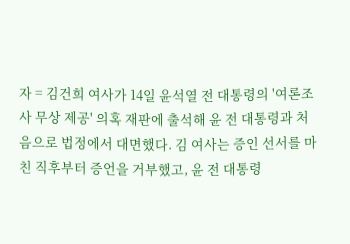자 = 김건희 여사가 14일 윤석열 전 대통령의 '여론조사 무상 제공' 의혹 재판에 출석해 윤 전 대통령과 처음으로 법정에서 대면했다. 김 여사는 증인 선서를 마친 직후부터 증언을 거부했고, 윤 전 대통령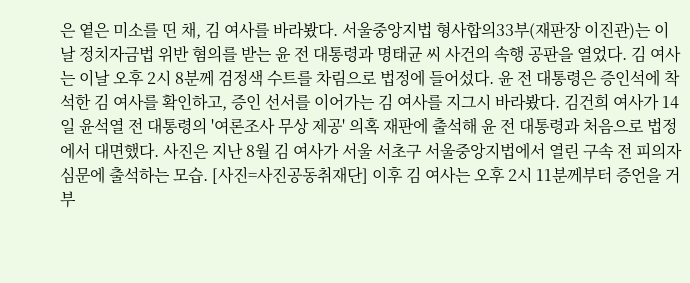은 옅은 미소를 띤 채, 김 여사를 바라봤다. 서울중앙지법 형사합의33부(재판장 이진관)는 이날 정치자금법 위반 혐의를 받는 윤 전 대통령과 명태균 씨 사건의 속행 공판을 열었다. 김 여사는 이날 오후 2시 8분께 검정색 수트를 차림으로 법정에 들어섰다. 윤 전 대통령은 증인석에 착석한 김 여사를 확인하고, 증인 선서를 이어가는 김 여사를 지그시 바라봤다. 김건희 여사가 14일 윤석열 전 대통령의 '여론조사 무상 제공' 의혹 재판에 출석해 윤 전 대통령과 처음으로 법정에서 대면했다. 사진은 지난 8월 김 여사가 서울 서초구 서울중앙지법에서 열린 구속 전 피의자 심문에 출석하는 모습. [사진=사진공동취재단] 이후 김 여사는 오후 2시 11분께부터 증언을 거부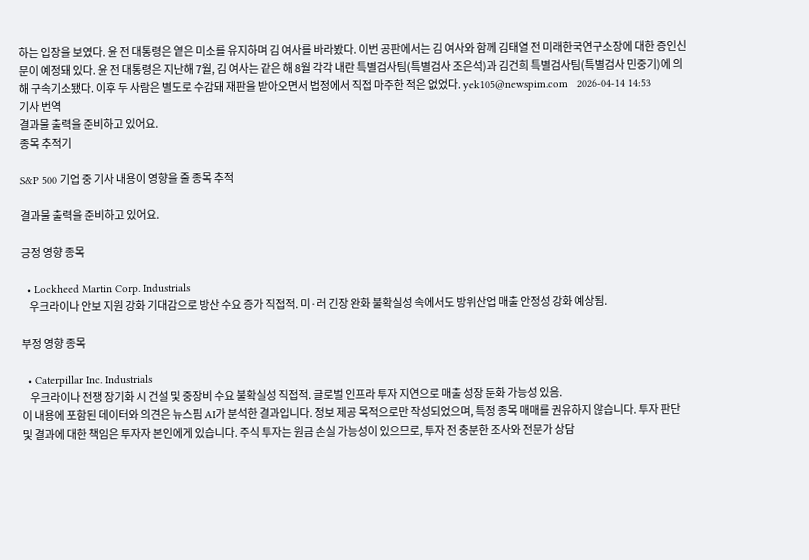하는 입장을 보였다. 윤 전 대통령은 옅은 미소를 유지하며 김 여사를 바라봤다. 이번 공판에서는 김 여사와 함께 김태열 전 미래한국연구소장에 대한 증인신문이 예정돼 있다. 윤 전 대통령은 지난해 7월, 김 여사는 같은 해 8월 각각 내란 특별검사팀(특별검사 조은석)과 김건희 특별검사팀(특별검사 민중기)에 의해 구속기소됐다. 이후 두 사람은 별도로 수감돼 재판을 받아오면서 법정에서 직접 마주한 적은 없었다. yek105@newspim.com   2026-04-14 14:53
기사 번역
결과물 출력을 준비하고 있어요.
종목 추적기

S&P 500 기업 중 기사 내용이 영향을 줄 종목 추적

결과물 출력을 준비하고 있어요.

긍정 영향 종목

  • Lockheed Martin Corp. Industrials
    우크라이나 안보 지원 강화 기대감으로 방산 수요 증가 직접적. 미·러 긴장 완화 불확실성 속에서도 방위산업 매출 안정성 강화 예상됨.

부정 영향 종목

  • Caterpillar Inc. Industrials
    우크라이나 전쟁 장기화 시 건설 및 중장비 수요 불확실성 직접적. 글로벌 인프라 투자 지연으로 매출 성장 둔화 가능성 있음.
이 내용에 포함된 데이터와 의견은 뉴스핌 AI가 분석한 결과입니다. 정보 제공 목적으로만 작성되었으며, 특정 종목 매매를 권유하지 않습니다. 투자 판단 및 결과에 대한 책임은 투자자 본인에게 있습니다. 주식 투자는 원금 손실 가능성이 있으므로, 투자 전 충분한 조사와 전문가 상담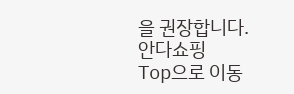을 권장합니다.
안다쇼핑
Top으로 이동